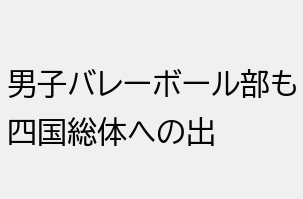男子バレーボール部も四国総体への出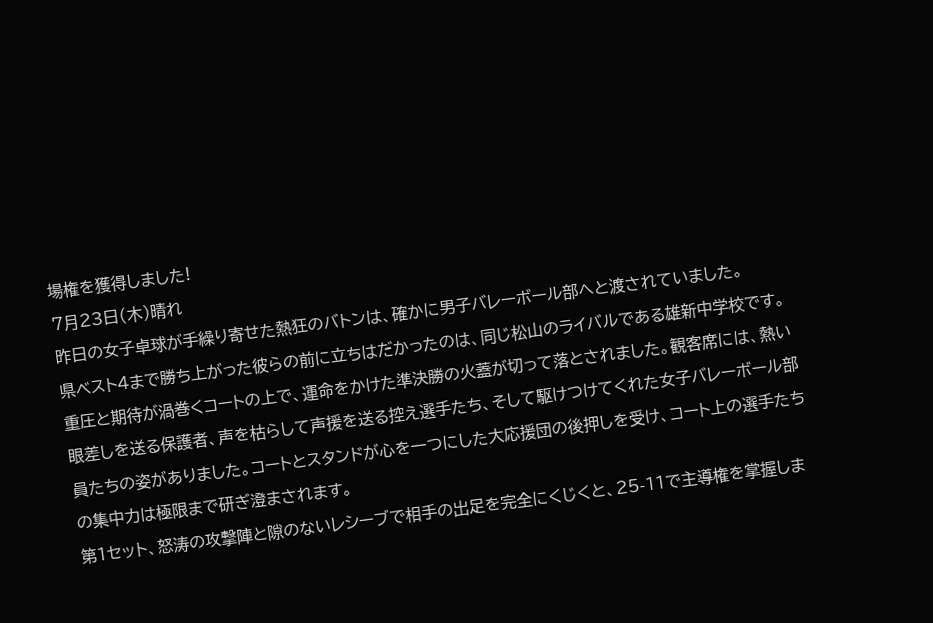場権を獲得しました!
7月23日(木)晴れ
昨日の女子卓球が手繰り寄せた熱狂のバトンは、確かに男子バレーボール部へと渡されていました。
県ベスト4まで勝ち上がった彼らの前に立ちはだかったのは、同じ松山のライバルである雄新中学校です。重圧と期待が渦巻くコートの上で、運命をかけた準決勝の火蓋が切って落とされました。観客席には、熱い眼差しを送る保護者、声を枯らして声援を送る控え選手たち、そして駆けつけてくれた女子バレーボール部員たちの姿がありました。コートとスタンドが心を一つにした大応援団の後押しを受け、コート上の選手たちの集中力は極限まで研ぎ澄まされます。
第1セット、怒涛の攻撃陣と隙のないレシーブで相手の出足を完全にくじくと、25-11で主導権を掌握しま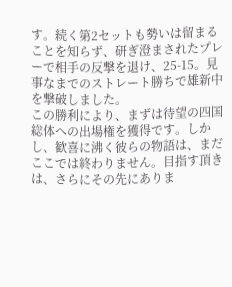す。続く第2セットも勢いは留まることを知らず、研ぎ澄まされたプレーで相手の反撃を退け、25-15。見事なまでのストレート勝ちで雄新中を撃破しました。
この勝利により、まずは待望の四国総体への出場権を獲得です。しかし、歓喜に沸く彼らの物語は、まだここでは終わりません。目指す頂きは、さらにその先にありま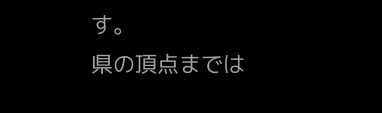す。
県の頂点までは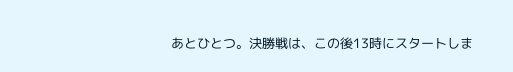あとひとつ。決勝戦は、この後13時にスタートしま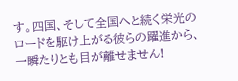す。四国、そして全国へと続く栄光のロードを駆け上がる彼らの躍進から、一瞬たりとも目が離せません!